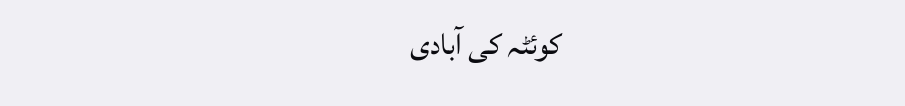کوئٹہ کی آبادی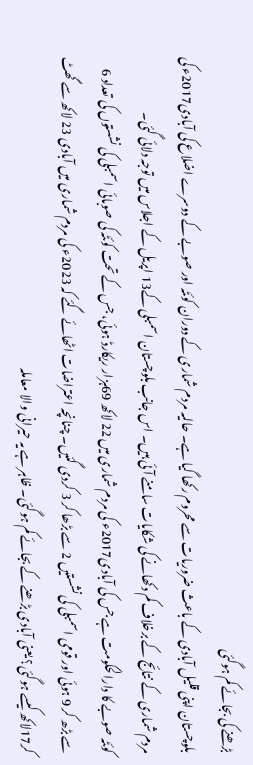بڑھنے کی بجائے کم ہوگئی
بلوچستان اپنی قلیل آبادی کے باعث ضروریات سے محروم رکھا گیا ہے۔ حالیہ مردم شماری کے دوران کوئٹہ اور صوبے کے دوسرے اضلاع کی آبادی2017ء کی مردم شماری کے نتائج کے برخلاف کم دکھانے کی شکایات سامنے آئی ہیں۔ اس جانب بلوچستان اسمبلی کے13 اپریل کے اجلاس میں توجہ دلائی گئی۔
کوئٹہ صوبے کا دارالحکومت ہے جس کی آبادی2017ء کی مردم شماری میں 22 لاکھ 69ہزار ریکارڈ ہوئی، جس کے تحت کوئٹہ کی صوبائی اسمبلی کی نشستوں کی تعداد 6 سے بڑھ کر 9 ہوئی اور قومی اسمبلی کی نشستیں 2 سے بڑھا کر 3 کردی گئیں۔ چنانچہ اعتراضات اٹھائے گئے کہ 2023ء کی مردم شماری میں آبادی 23 لاکھ سے گھٹ کر17لاکھ کیسے ہوگئی؟ یعنی آبادی بڑھنے کے بجائے کم ہوگئی۔ ظاہر ہے یہ حیرانی والا معاملہ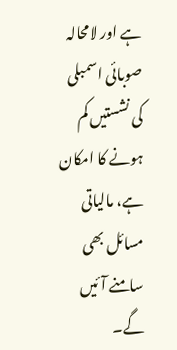ہے اور لامحالہ صوبائی اسمبلی کی نشستیں کم ہونے کا امکان ہے، مالیاتی مسائل بھی سامنے آئیں گے۔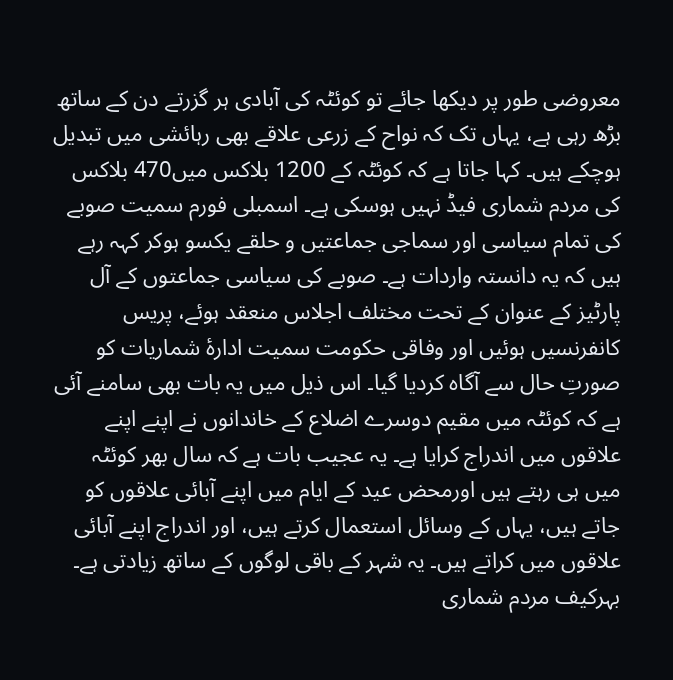معروضی طور پر دیکھا جائے تو کوئٹہ کی آبادی ہر گزرتے دن کے ساتھ بڑھ رہی ہے، یہاں تک کہ نواح کے زرعی علاقے بھی رہائشی میں تبدیل ہوچکے ہیں۔ کہا جاتا ہے کہ کوئٹہ کے 1200 بلاکس میں470 بلاکس کی مردم شماری فیڈ نہیں ہوسکی ہے۔ اسمبلی فورم سمیت صوبے کی تمام سیاسی اور سماجی جماعتیں و حلقے یکسو ہوکر کہہ رہے ہیں کہ یہ دانستہ واردات ہے۔ صوبے کی سیاسی جماعتوں کے آل پارٹیز کے عنوان کے تحت مختلف اجلاس منعقد ہوئے، پریس کانفرنسیں ہوئیں اور وفاقی حکومت سمیت ادارۂ شماریات کو صورتِ حال سے آگاہ کردیا گیا۔ اس ذیل میں یہ بات بھی سامنے آئی ہے کہ کوئٹہ میں مقیم دوسرے اضلاع کے خاندانوں نے اپنے اپنے علاقوں میں اندراج کرایا ہے۔ یہ عجیب بات ہے کہ سال بھر کوئٹہ میں ہی رہتے ہیں اورمحض عید کے ایام میں اپنے آبائی علاقوں کو جاتے ہیں، یہاں کے وسائل استعمال کرتے ہیں، اور اندراج اپنے آبائی علاقوں میں کراتے ہیں۔ یہ شہر کے باقی لوگوں کے ساتھ زیادتی ہے۔
بہرکیف مردم شماری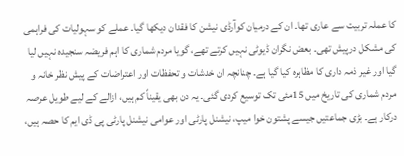کا عملہ تربیت سے عاری تھا۔ ان کے درمیان کوآرڈی نیشن کا فقدان دیکھا گیا۔ عملے کو سہولیات کی فراہمی کی مشکل درپیش تھی۔ بعض نگران ڈیوٹی نہیں کرتے تھے، گویا مردم شماری کا اہم فریضہ سنجیدہ نہیں لیا گیا اور غیر ذمہ داری کا مظاہرہ کیا گیا ہے۔ چنانچہ ان خدشات و تحفظات اور اعتراضات کے پیش نظر خانہ و مردم شماری کی تاریخ میں 15مئی تک توسیع کردی گئی۔ یہ دن بھی یقیناً کم ہیں، ازالے کے لیے طویل عرصہ درکار ہے۔ بڑی جماعتیں جیسے پشتون خوا میپ، نیشنل پارٹی اور عوامی نیشنل پارٹی پی ڈی ایم کا حصہ ہیں،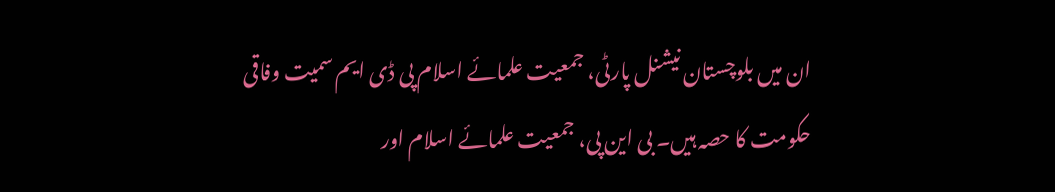ان میں بلوچستان نیشنل پارٹی، جمعیت علمائے اسلام پی ڈی ایم سمیت وفاقی حکومت کا حصہ ہیں۔ بی این پی، جمعیت علمائے اسلام اور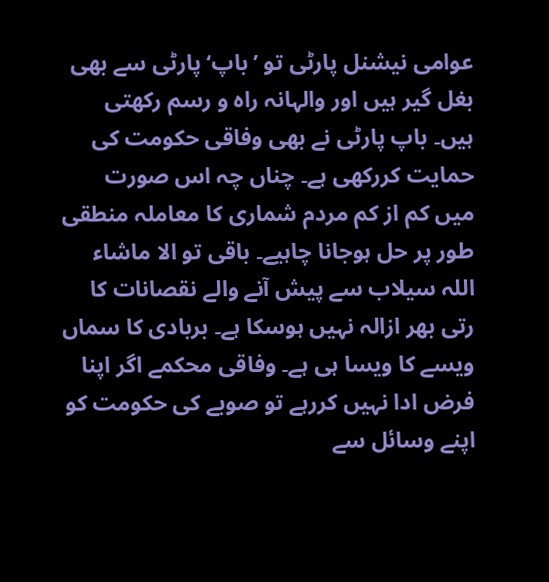عوامی نیشنل پارٹی تو ’باپ‘ پارٹی سے بھی بغل گیر ہیں اور والہانہ راہ و رسم رکھتی ہیں۔ باپ پارٹی نے بھی وفاقی حکومت کی حمایت کررکھی ہے۔ چناں چہ اس صورت میں کم از کم مردم شماری کا معاملہ منطقی طور پر حل ہوجانا چاہیے۔ باقی تو الا ماشاء اللہ سیلاب سے پیش آنے والے نقصانات کا رتی بھر ازالہ نہیں ہوسکا ہے۔ بربادی کا سماں ویسے کا ویسا ہی ہے۔ وفاقی محکمے اگر اپنا فرض ادا نہیں کررہے تو صوبے کی حکومت کو اپنے وسائل سے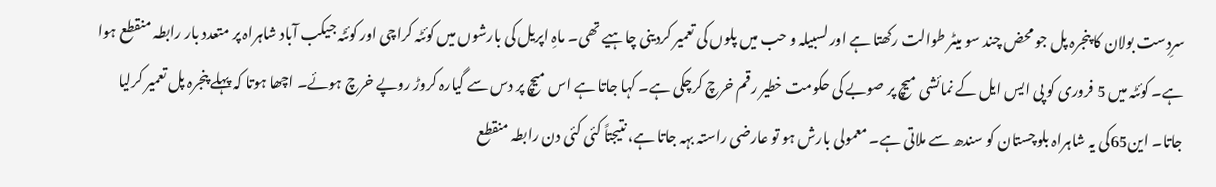سرِدست بولان کا پنجرہ پل جو محض چند سو میٹر طوالت رکھتا ہے اور لسبیلہ و حب میں پلوں کی تعمیر کردینی چاہیے تھی۔ ماہِ اپریل کی بارشوں میں کوئٹہ کراچی اور کوئٹہ جیکب آباد شاہراہ پر متعدد بار رابطہ منقطع ہوا ہے۔ کوئٹہ میں 5 فروری کو پی ایس ایل کے نمائشی میچ پر صوبے کی حکومت خطیر رقم خرچ کرچکی ہے۔ کہا جاتا ہے اس میچ پر دس سے گیارہ کروڑ روپے خرچ ہوئے۔ اچھا ہوتا کہ پہلے پنجرہ پل تعمیر کرلیا جاتا۔ این65کی یہ شاہراہ بلوچستان کو سندھ سے ملاتی ہے۔ معمولی بارش ہو تو عارضی راستہ بہہ جاتا ہے، نتیجتاً کئی کئی دن رابطہ منقطع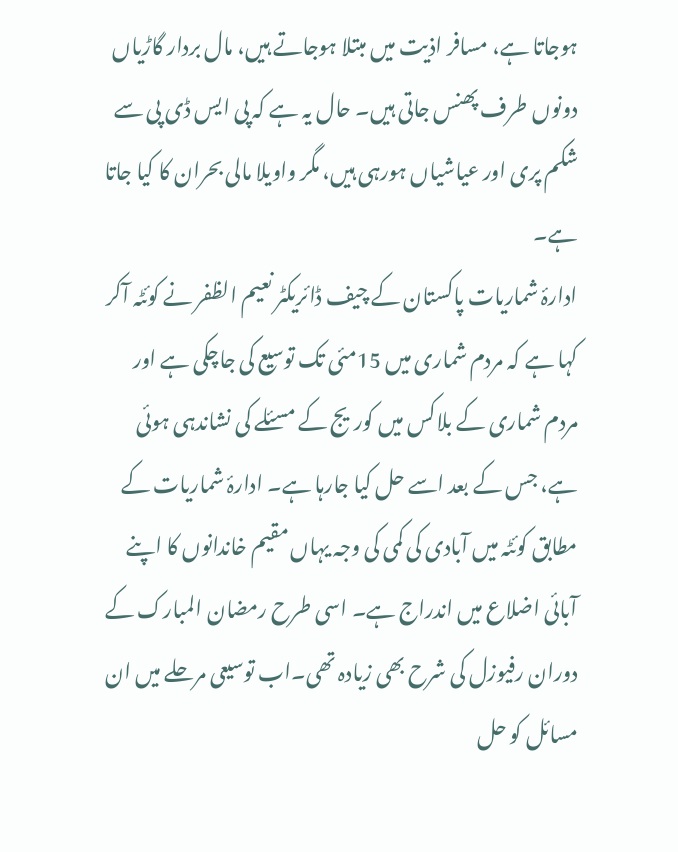ہوجاتا ہے، مسافر اذیت میں مبتلا ہوجاتے ہیں، مال بردار گاڑیاں دونوں طرف پھنس جاتی ہیں۔ حال یہ ہے کہ پی ایس ڈی پی سے شکم پری اور عیاشیاں ہورہی ہیں، مگر واویلا مالی بحران کا کیا جاتا ہے۔
ادارۂ شماریات پاکستان کے چیف ڈائریکٹر نعیم الظفر نے کوئٹہ آکر کہا ہے کہ مردم شماری میں 15مئی تک توسیع کی جاچکی ہے اور مردم شماری کے بلاکس میں کوریج کے مسئلے کی نشاندہی ہوئی ہے، جس کے بعد اسے حل کیا جارہا ہے۔ ادارۂ شماریات کے مطابق کوئٹہ میں آبادی کی کمی کی وجہ یہاں مقیم خاندانوں کا اپنے آبائی اضلاع میں اندراج ہے۔ اسی طرح رمضان المبارک کے دوران رفیوزل کی شرح بھی زیادہ تھی۔اب توسیعی مرحلے میں ان مسائل کو حل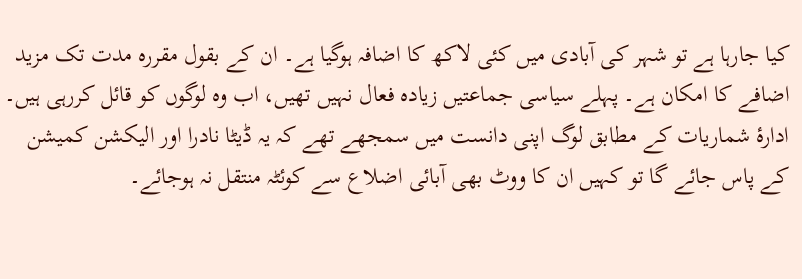کیا جارہا ہے تو شہر کی آبادی میں کئی لاکھ کا اضافہ ہوگیا ہے۔ ان کے بقول مقررہ مدت تک مزید اضافے کا امکان ہے۔ پہلے سیاسی جماعتیں زیادہ فعال نہیں تھیں، اب وہ لوگوں کو قائل کررہی ہیں۔ ادارۂ شماریات کے مطابق لوگ اپنی دانست میں سمجھے تھے کہ یہ ڈیٹا نادرا اور الیکشن کمیشن کے پاس جائے گا تو کہیں ان کا ووٹ بھی آبائی اضلاع سے کوئٹہ منتقل نہ ہوجائے۔